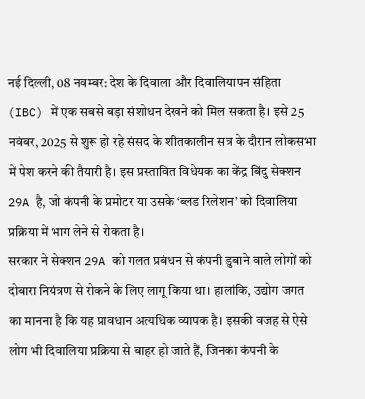नई दिल्ली, 08 नवम्बर: देश के दिवाला और दिवालियापन संहिता (IBC) में एक सबसे बड़ा संशोधन देखने को मिल सकता है। इसे 25 नवंबर, 2025 से शुरू हो रहे संसद के शीतकालीन सत्र के दौरान लोकसभा में पेश करने की तैयारी है। इस प्रस्तावित विधेयक का केंद्र बिंदु सेक्शन 29A है, जो कंपनी के प्रमोटर या उसके ‘ब्लड रिलेशन’ को दिवालिया प्रक्रिया में भाग लेने से रोकता है।
सरकार ने सेक्शन 29A को गलत प्रबंधन से कंपनी डुबाने वाले लोगों को दोबारा नियंत्रण से रोकने के लिए लागू किया था। हालांकि, उद्योग जगत का मानना है कि यह प्रावधान अत्यधिक व्यापक है। इसकी वजह से ऐसे लोग भी दिवालिया प्रक्रिया से बाहर हो जाते हैं, जिनका कंपनी के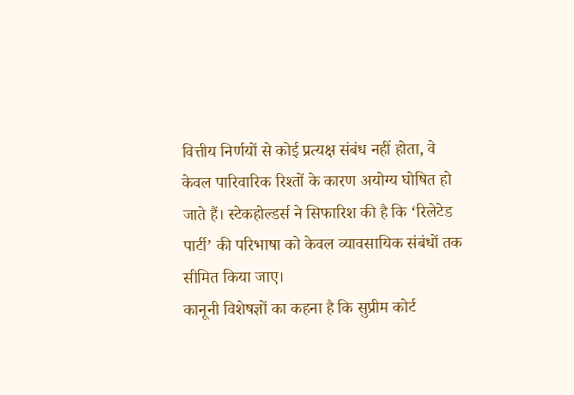वित्तीय निर्णयों से कोई प्रत्यक्ष संबंध नहीं होता, वे केवल पारिवारिक रिश्तों के कारण अयोग्य घोषित हो जाते हैं। स्टेकहोल्डर्स ने सिफारिश की है कि ‘रिलेटेड पार्टी’ की परिभाषा को केवल व्यावसायिक संबंधों तक सीमित किया जाए।
कानूनी विशेषज्ञों का कहना है कि सुप्रीम कोर्ट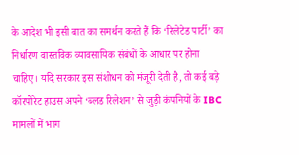के आदेश भी इसी बात का समर्थन करते हैं कि ‘रिलेटेड पार्टी’ का निर्धारण वास्तविक व्यावसायिक संबंधों के आधार पर होना चाहिए। यदि सरकार इस संशोधन को मंजूरी देती है, तो कई बड़े कॉरपोरेट हाउस अपने ‘ब्लड रिलेशन’ से जुड़ी कंपनियों के IBC मामलों में भाग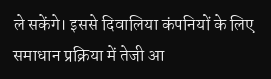ले सकेंगे। इससे दिवालिया कंपनियों के लिए समाधान प्रक्रिया में तेजी आ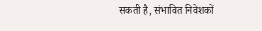सकती है, संभावित निवेशकों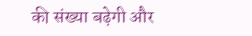की संख्या बढ़ेगी और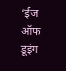‘ईज ऑफ डूइंग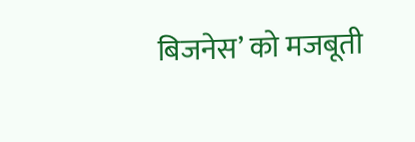बिजनेस’ को मजबूती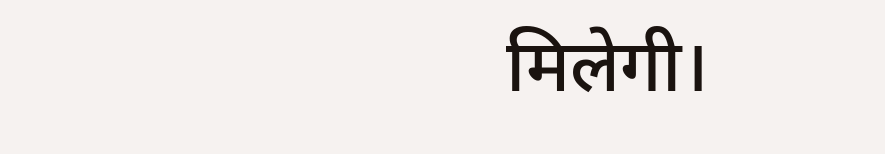मिलेगी।